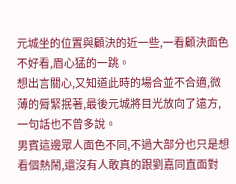元城坐的位置與顧決的近一些,一看顧決面色不好看,眉心猛的一跳。
想出言關心,又知道此時的場合並不合適,微薄的脣緊抿著,最後元城將目光放向了遠方,一句話也不曾多說。
男賓這邊眾人面色不同,不過大部分也只是想看個熱鬧,還沒有人敢真的跟劉嘉同直面對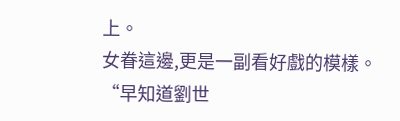上。
女眷這邊,更是一副看好戲的模樣。
“早知道劉世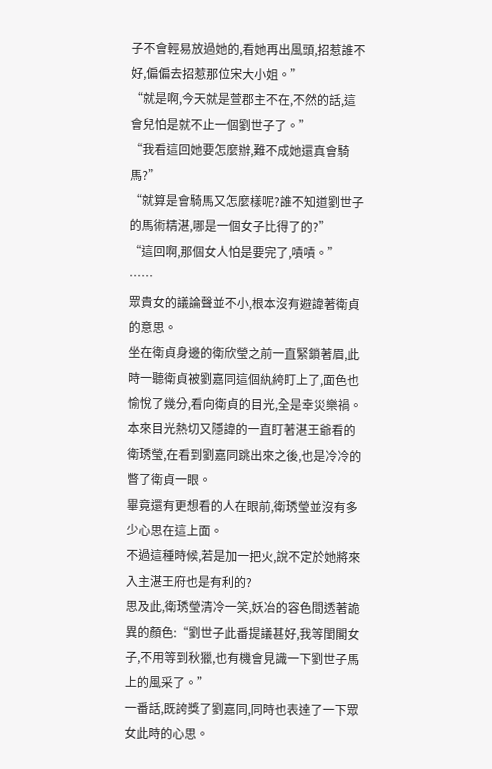子不會輕易放過她的,看她再出風頭,招惹誰不好,偏偏去招惹那位宋大小姐。”
“就是啊,今天就是萱郡主不在,不然的話,這會兒怕是就不止一個劉世子了。”
“我看這回她要怎麼辦,難不成她還真會騎馬?”
“就算是會騎馬又怎麼樣呢?誰不知道劉世子的馬術精湛,哪是一個女子比得了的?”
“這回啊,那個女人怕是要完了,嘖嘖。”
……
眾貴女的議論聲並不小,根本沒有避諱著衛貞的意思。
坐在衛貞身邊的衛欣瑩之前一直緊鎖著眉,此時一聽衛貞被劉嘉同這個紈絝盯上了,面色也愉悅了幾分,看向衛貞的目光,全是幸災樂禍。
本來目光熱切又隱諱的一直盯著湛王爺看的衛琇瑩,在看到劉嘉同跳出來之後,也是冷冷的瞥了衛貞一眼。
畢竟還有更想看的人在眼前,衛琇瑩並沒有多少心思在這上面。
不過這種時候,若是加一把火,說不定於她將來入主湛王府也是有利的?
思及此,衛琇瑩清冷一笑,妖冶的容色間透著詭異的顏色:“劉世子此番提議甚好,我等閨閣女子,不用等到秋獵,也有機會見識一下劉世子馬上的風采了。”
一番話,既誇獎了劉嘉同,同時也表達了一下眾女此時的心思。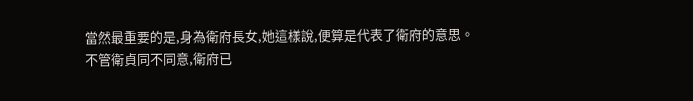當然最重要的是,身為衛府長女,她這樣說,便算是代表了衛府的意思。
不管衛貞同不同意,衛府已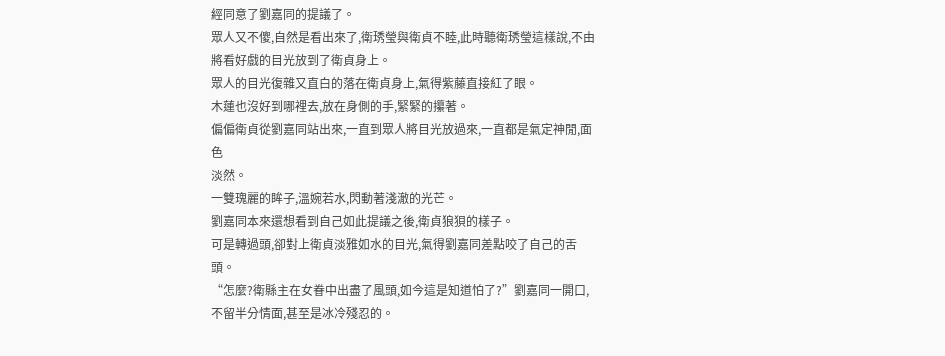經同意了劉嘉同的提議了。
眾人又不傻,自然是看出來了,衛琇瑩與衛貞不睦,此時聽衛琇瑩這樣說,不由將看好戲的目光放到了衛貞身上。
眾人的目光復雜又直白的落在衛貞身上,氣得紫藤直接紅了眼。
木蓮也沒好到哪裡去,放在身側的手,緊緊的攥著。
偏偏衛貞從劉嘉同站出來,一直到眾人將目光放過來,一直都是氣定神閒,面色
淡然。
一雙瑰麗的眸子,溫婉若水,閃動著淺澈的光芒。
劉嘉同本來還想看到自己如此提議之後,衛貞狼狽的樣子。
可是轉過頭,卻對上衛貞淡雅如水的目光,氣得劉嘉同差點咬了自己的舌頭。
“怎麼?衛縣主在女眷中出盡了風頭,如今這是知道怕了?”劉嘉同一開口,不留半分情面,甚至是冰冷殘忍的。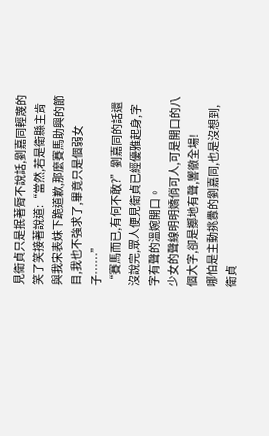見衛貞只是抿著脣不說話,劉嘉同輕蔑的笑了笑接著說道:“當然,若是衛縣主肯與我宋表妹下跪道歉,那麼賽馬助興的節目,我也不強求了,畢竟只是個弱女子……”
“賽馬而已,有何不敢?”劉嘉同的話還沒說完,眾人便見衛貞已經優雅起身,字字有聲的溫婉開口。
少女的聲線明明嬌俏可人,可是開口的八個大字,卻是擲地有聲,響徹全場!
哪怕是主動挑釁的劉嘉同,也是沒想到,衛貞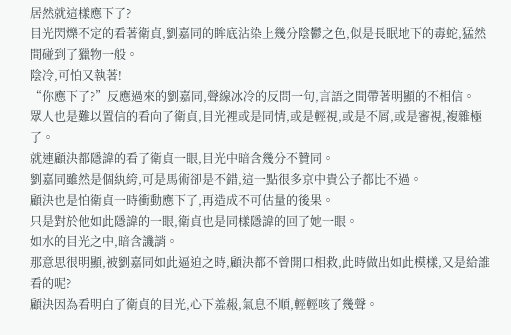居然就這樣應下了?
目光閃爍不定的看著衛貞,劉嘉同的眸底沾染上幾分陰鬱之色,似是長眠地下的毒蛇,猛然間碰到了獵物一般。
陰冷,可怕又執著!
“你應下了?”反應過來的劉嘉同,聲線冰冷的反問一句,言語之間帶著明顯的不相信。
眾人也是難以置信的看向了衛貞,目光裡或是同情,或是輕視,或是不屑,或是審視,複雜極了。
就連顧決都隱諱的看了衛貞一眼,目光中暗含幾分不贊同。
劉嘉同雖然是個紈絝,可是馬術卻是不錯,這一點很多京中貴公子都比不過。
顧決也是怕衛貞一時衝動應下了,再造成不可估量的後果。
只是對於他如此隱諱的一眼,衛貞也是同樣隱諱的回了她一眼。
如水的目光之中,暗含譏誚。
那意思很明顯,被劉嘉同如此逼迫之時,顧決都不曾開口相救,此時做出如此模樣,又是給誰看的呢?
顧決因為看明白了衛貞的目光,心下羞赧,氣息不順,輕輕咳了幾聲。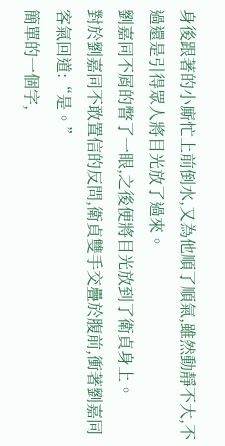身後跟著的小廝忙上前倒水,又為他順了順氣,雖然動靜不大,不過還是引得眾人將目光放了過來。
劉嘉同不屑的瞥了一眼,之後便將目光放到了衛貞身上。
對於劉嘉同不敢置信的反問,衛貞雙手交疊於腹前,衝著劉嘉同客氣回道:“是。”
簡單的一個字,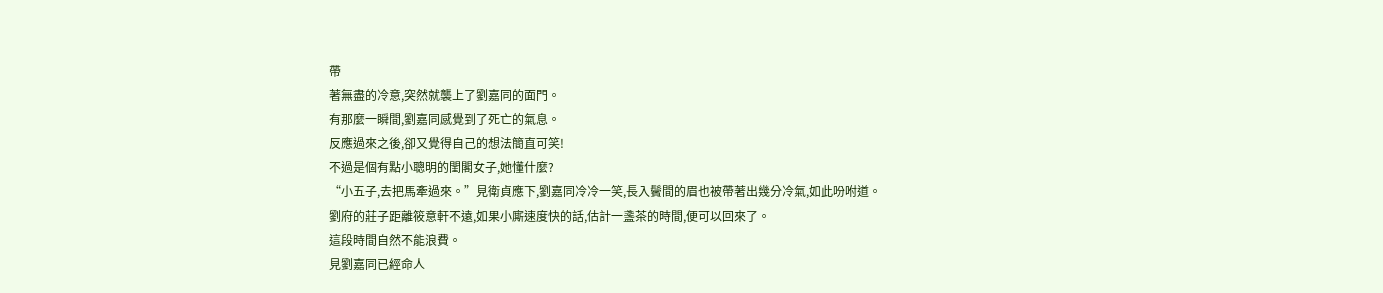帶
著無盡的冷意,突然就襲上了劉嘉同的面門。
有那麼一瞬間,劉嘉同感覺到了死亡的氣息。
反應過來之後,卻又覺得自己的想法簡直可笑!
不過是個有點小聰明的閨閣女子,她懂什麼?
“小五子,去把馬牽過來。”見衛貞應下,劉嘉同冷冷一笑,長入鬢間的眉也被帶著出幾分冷氣,如此吩咐道。
劉府的莊子距離筱意軒不遠,如果小廝速度快的話,估計一盞茶的時間,便可以回來了。
這段時間自然不能浪費。
見劉嘉同已經命人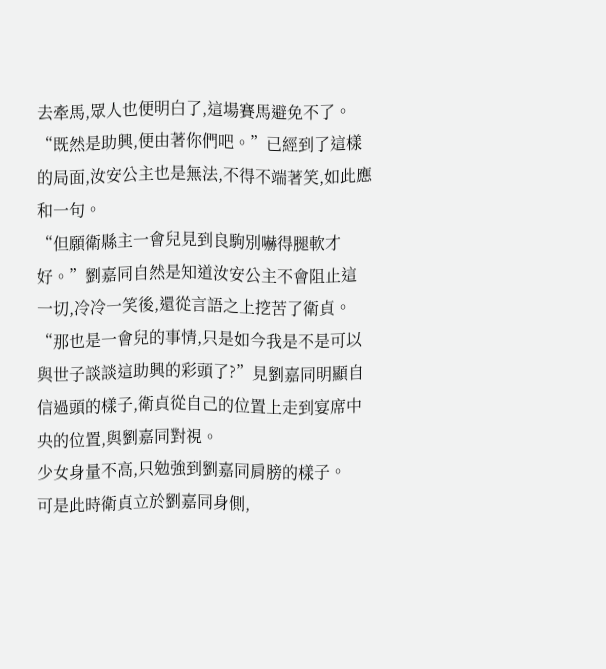去牽馬,眾人也便明白了,這場賽馬避免不了。
“既然是助興,便由著你們吧。”已經到了這樣的局面,汝安公主也是無法,不得不端著笑,如此應和一句。
“但願衛縣主一會兒見到良駒別嚇得腿軟才好。”劉嘉同自然是知道汝安公主不會阻止這一切,冷冷一笑後,還從言語之上挖苦了衛貞。
“那也是一會兒的事情,只是如今我是不是可以與世子談談這助興的彩頭了?”見劉嘉同明顯自信過頭的樣子,衛貞從自己的位置上走到宴席中央的位置,與劉嘉同對視。
少女身量不高,只勉強到劉嘉同肩膀的樣子。
可是此時衛貞立於劉嘉同身側,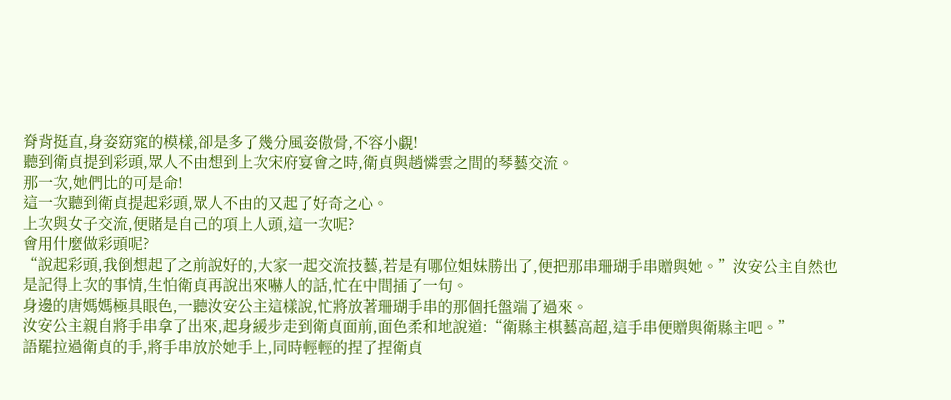脊背挺直,身姿窈窕的模樣,卻是多了幾分風姿傲骨,不容小覷!
聽到衛貞提到彩頭,眾人不由想到上次宋府宴會之時,衛貞與趙憐雲之間的琴藝交流。
那一次,她們比的可是命!
這一次聽到衛貞提起彩頭,眾人不由的又起了好奇之心。
上次與女子交流,便賭是自己的項上人頭,這一次呢?
會用什麼做彩頭呢?
“說起彩頭,我倒想起了之前說好的,大家一起交流技藝,若是有哪位姐妹勝出了,便把那串珊瑚手串贈與她。”汝安公主自然也是記得上次的事情,生怕衛貞再說出來嚇人的話,忙在中間插了一句。
身邊的唐媽媽極具眼色,一聽汝安公主這樣說,忙將放著珊瑚手串的那個托盤端了過來。
汝安公主親自將手串拿了出來,起身緩步走到衛貞面前,面色柔和地說道:“衛縣主棋藝高超,這手串便贈與衛縣主吧。”
語罷拉過衛貞的手,將手串放於她手上,同時輕輕的捏了捏衛貞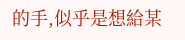的手,似乎是想給某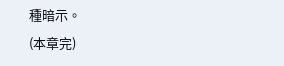種暗示。
(本章完)